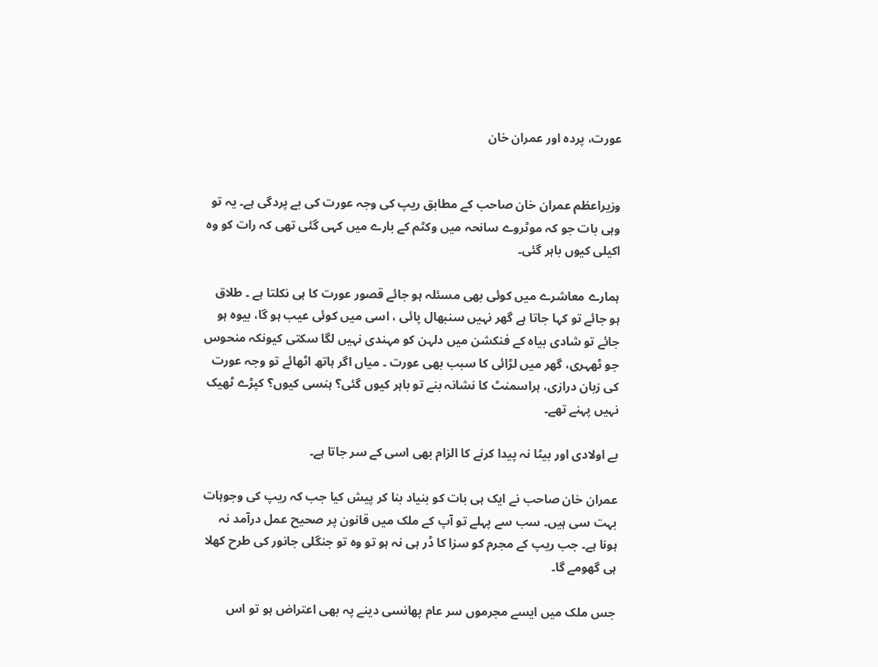عورت، پردہ اور عمران خان


وزیراعظم عمران خان صاحب کے مطابق ریپ کی وجہ عورت کی بے پردگی ہے۔ یہ تو وہی بات جو کہ موٹروے سانحہ میں وکٹم کے بارے میں کہی گئی تھی کہ رات کو وہ اکیلی کیوں باہر گئی۔

ہمارے معاشرے میں کوئی بھی مسئلہ ہو جائے قصور عورت کا ہی نکلتا ہے ۔ طلاق ہو جائے تو کہا جاتا ہے گھر نہیں سنبھال پائی ، اسی میں کوئی عیب ہو گا، بیوہ ہو جائے تو شادی بیاہ کے فنکشن میں دلہن کو مہندی نہیں لگا سکتی کیونکہ منحوس جو ٹھہری، گھر میں لڑائی کا سبب بھی عورت ۔ میاں اگر ہاتھ اٹھائے تو وجہ عورت کی زبان درازی، ہراسمنٹ کا نشانہ بنے تو باہر کیوں گئی؟ ہنسی کیوں؟ کپڑے ٹھیک نہیں پہنے تھے۔

بے اولادی اور بیٹا نہ پیدا کرنے کا الزام بھی اسی کے سر جاتا ہے۔

عمران خان صاحب نے ایک ہی بات کو بنیاد بنا کر پیش کیا جب کہ ریپ کی وجوہات بہت سی ہیں۔ سب سے پہلے تو آپ کے ملک میں قانون پر صحیح عمل درآمد نہ ہونا ہے۔ جب ریپ کے مجرم کو سزا کا ڈر ہی نہ ہو تو وہ تو جنگلی جانور کی طرح کھلا ہی گھومے گا۔

جس ملک میں ایسے مجرموں سر عام پھانسی دینے پہ بھی اعتراض ہو تو اس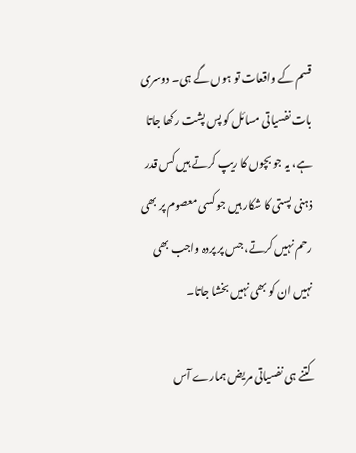قسم کے واقعات تو ہوں گے ہی۔ دوسری بات نفسیاتی مسائل کو پس پشت رکھا جاتا ہے، یہ جو بچوں کا ریپ کرتے ہیں کس قدر ذہنی پستی کا شکار ہیں جو کسی معصوم پر بھی رحم نہیں کرتے، جس پر پردہ واجب بھی نہیں ان کو بھی نہیں بخشا جاتا۔

کتنے ہی نفسیاتی مریض ہمارے آس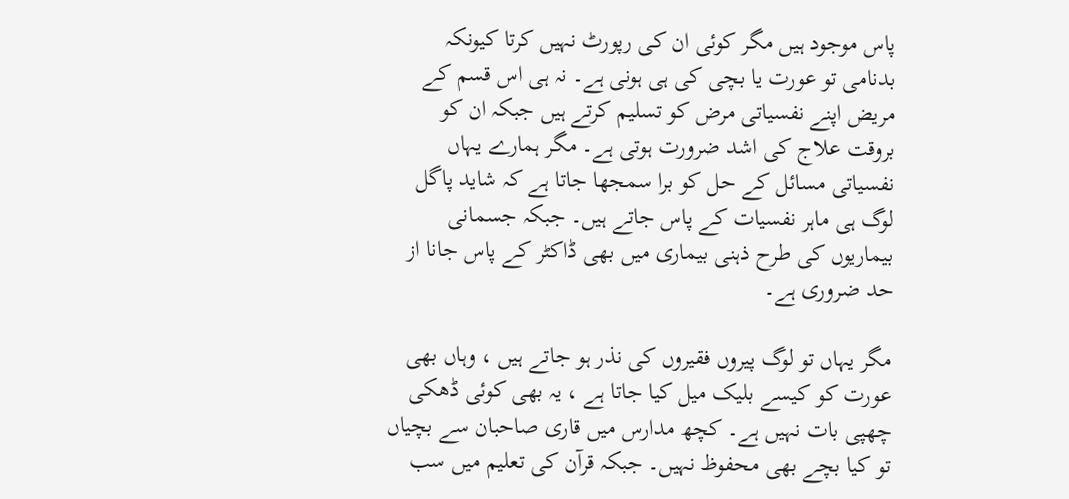پاس موجود ہیں مگر کوئی ان کی رپورٹ نہیں کرتا کیونکہ بدنامی تو عورت یا بچی کی ہی ہونی ہے۔ نہ ہی اس قسم کے مریض اپنے نفسیاتی مرض کو تسلیم کرتے ہیں جبکہ ان کو بروقت علاج کی اشد ضرورت ہوتی ہے۔ مگر ہمارے یہاں نفسیاتی مسائل کے حل کو برا سمجھا جاتا ہے کہ شاید پاگل لوگ ہی ماہر نفسیات کے پاس جاتے ہیں۔ جبکہ جسمانی بیماریوں کی طرح ذہنی بیماری میں بھی ڈاکٹر کے پاس جانا از حد ضروری ہے۔

مگر یہاں تو لوگ پیروں فقیروں کی نذر ہو جاتے ہیں ، وہاں بھی عورت کو کیسے بلیک میل کیا جاتا ہے ، یہ بھی کوئی ڈھکی چھپی بات نہیں ہے۔ کچھ مدارس میں قاری صاحبان سے بچیاں تو کیا بچے بھی محفوظ نہیں۔ جبکہ قرآن کی تعلیم میں سب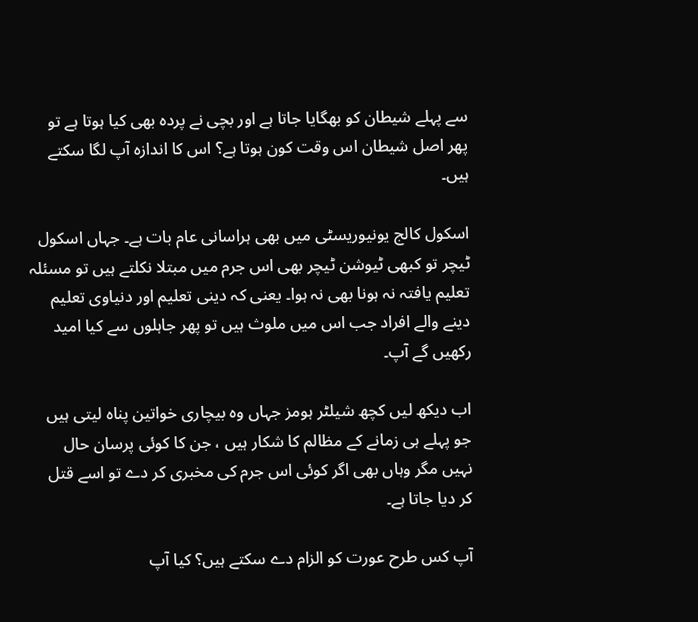سے پہلے شیطان کو بھگایا جاتا ہے اور بچی نے پردہ بھی کیا ہوتا ہے تو پھر اصل شیطان اس وقت کون ہوتا ہے؟ اس کا اندازہ آپ لگا سکتے ہیں۔

اسکول کالج یونیوریسٹی میں بھی ہراسانی عام بات ہے۔ جہاں اسکول ٹیچر تو کبھی ٹیوشن ٹیچر بھی اس جرم میں مبتلا نکلتے ہیں تو مسئلہ تعلیم یافتہ نہ ہونا بھی نہ ہوا۔ یعنی کہ دینی تعلیم اور دنیاوی تعلیم دینے والے افراد جب اس میں ملوث ہیں تو پھر جاہلوں سے کیا امید رکھیں گے آپ۔

اب دیکھ لیں کچھ شیلٹر ہومز جہاں وہ بیچاری خواتین پناہ لیتی ہیں جو پہلے ہی زمانے کے مظالم کا شکار ہیں ، جن کا کوئی پرسان حال نہیں مگر وہاں بھی اگر کوئی اس جرم کی مخبری کر دے تو اسے قتل کر دیا جاتا ہے۔

آپ کس طرح عورت کو الزام دے سکتے ہیں؟ کیا آپ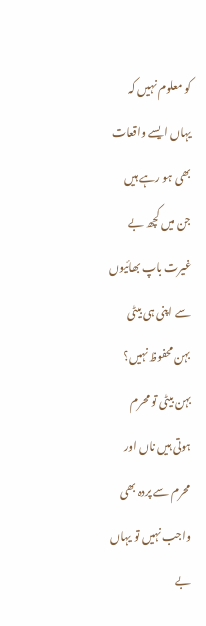کو معلوم نہیں کہ یہاں ایسے واقعات بھی ہو رہے ہیں جن میں کچھ بے غیرت باپ بھائیوں سے اپنی ہی بیٹی بہن محفوظ نہیں؟ بہن بیٹی تو محرم ہوتی ہیں ناں اور محرم سے پردہ بھی واجب نہیں تو یہاں بے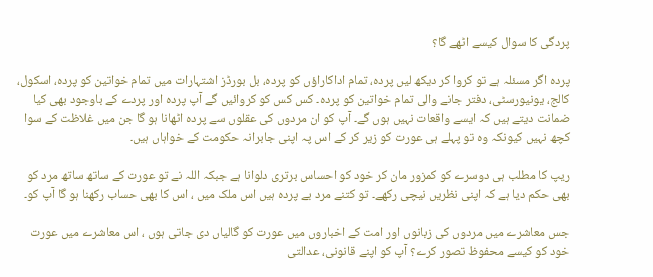پردگی کا سوال کیسے اٹھے گا؟

پردہ اگر مسئلہ ہے تو کروا کر دیکھ لیں پردہ، تمام اداکاراؤں کو پردہ، بل بورڈز اشتہارات میں تمام خواتین کو پردہ، اسکول، کالج، یونیورسٹی، دفتر جانے والی تمام خواتین کو پردہ۔ کس کس کو کروائیں گے آپ پردہ اور پردے کے باوجود بھی کیا ضمانت دیتے ہیں کہ ایسے واقعات نہیں ہوں گے۔ آپ کو ان مردوں کی عقلوں سے پردہ اٹھانا ہو گا جن میں غلاظت کے سوا کچھ نہیں کیونکہ وہ تو پہلے ہی عورت کو زیر کر کے اس پہ اپنی جابرانہ حکومت کے خواہاں ہیں۔

ریپ کا مطلب ہی دوسرے کو کمزور مان کر خود کو احساس برتری دلوانا ہے جبکہ اللہ نے تو عورت کے ساتھ ساتھ مرد کو بھی حکم دیا ہے کہ اپنی نظریں نیچی رکھے۔ تو کتنے مرد بے پردہ ہیں اس ملک میں ، اس کا بھی حساب رکھنا ہو گا آپ کو۔

جس معاشرے میں مردوں کی زبانوں اور امت کے اخباروں میں عورت کو گالیاں دی جاتی ہوں ، اس معاشرے میں عورت خود کو کیسے محفوظ تصور کرے؟ آپ کو اپنے قانونی، عدالتی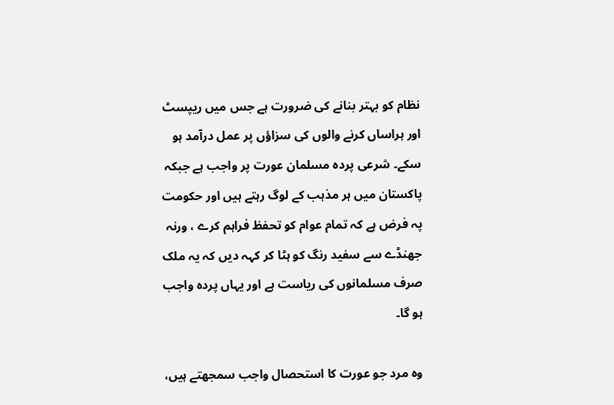نظام کو بہتر بنانے کی ضرورت ہے جس میں ریپسٹ اور ہراساں کرنے والوں کی سزاؤں پر عمل درآمد ہو سکے۔ شرعی پردہ مسلمان عورت پر واجب ہے جبکہ پاکستان میں ہر مذہب کے لوگ رہتے ہیں اور حکومت پہ فرض ہے کہ تمام عوام کو تحفظ فراہم کرے ، ورنہ جھنڈے سے سفید رنگ کو ہٹا کر کہہ دیں کہ یہ ملک صرف مسلمانوں کی ریاست ہے اور یہاں پردہ واجب ہو گا۔

وہ مرد جو عورت کا استحصال واجب سمجھتے ہیں،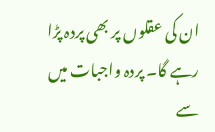ان کی عقلوں پر بھی پردہ پڑا رہے گا۔ پردہ واجبات میں سے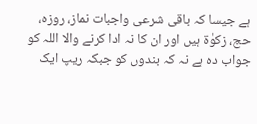ہے جیسا کہ باقی شرعی واجبات نماز، روزہ، حج، زکوٰة ہیں اور ان کا نہ ادا کرنے والا اللہ کو جواب دہ ہے نہ کہ بندوں کو جبکہ ریپ ایک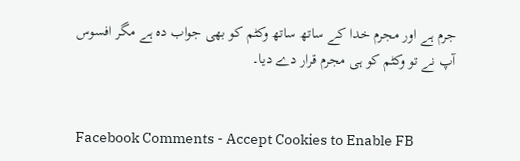جرم ہے اور مجرم خدا کے ساتھ ساتھ وکٹم کو بھی جواب دہ ہے مگر افسوس آپ نے تو وکٹم کو ہی مجرم قرار دے دیا۔


Facebook Comments - Accept Cookies to Enable FB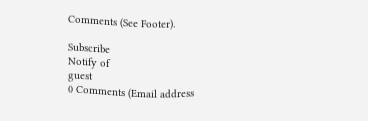Comments (See Footer).

Subscribe
Notify of
guest
0 Comments (Email address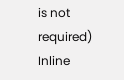is not required)
Inline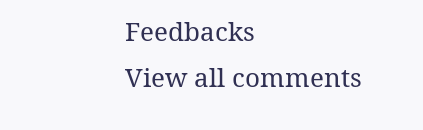Feedbacks
View all comments